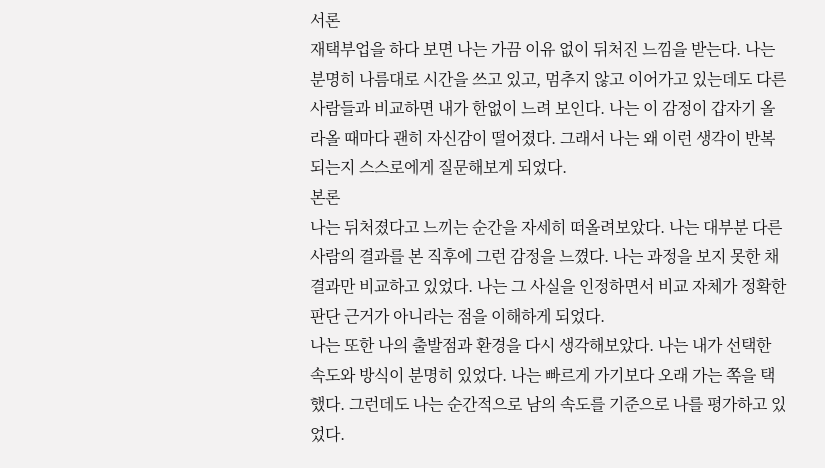서론
재택부업을 하다 보면 나는 가끔 이유 없이 뒤처진 느낌을 받는다. 나는 분명히 나름대로 시간을 쓰고 있고, 멈추지 않고 이어가고 있는데도 다른 사람들과 비교하면 내가 한없이 느려 보인다. 나는 이 감정이 갑자기 올라올 때마다 괜히 자신감이 떨어졌다. 그래서 나는 왜 이런 생각이 반복되는지 스스로에게 질문해보게 되었다.
본론
나는 뒤처졌다고 느끼는 순간을 자세히 떠올려보았다. 나는 대부분 다른 사람의 결과를 본 직후에 그런 감정을 느꼈다. 나는 과정을 보지 못한 채 결과만 비교하고 있었다. 나는 그 사실을 인정하면서 비교 자체가 정확한 판단 근거가 아니라는 점을 이해하게 되었다.
나는 또한 나의 출발점과 환경을 다시 생각해보았다. 나는 내가 선택한 속도와 방식이 분명히 있었다. 나는 빠르게 가기보다 오래 가는 쪽을 택했다. 그런데도 나는 순간적으로 남의 속도를 기준으로 나를 평가하고 있었다.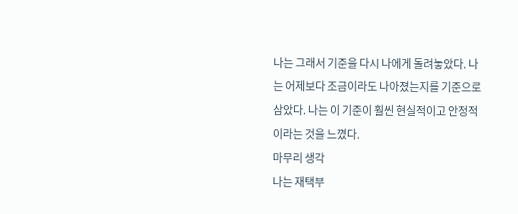나는 그래서 기준을 다시 나에게 돌려놓았다. 나는 어제보다 조금이라도 나아졌는지를 기준으로 삼았다. 나는 이 기준이 훨씬 현실적이고 안정적이라는 것을 느꼈다.
마무리 생각
나는 재택부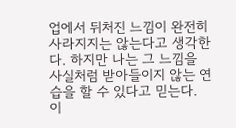업에서 뒤처진 느낌이 완전히 사라지지는 않는다고 생각한다. 하지만 나는 그 느낌을 사실처럼 받아들이지 않는 연습을 할 수 있다고 믿는다. 이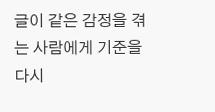글이 같은 감정을 겪는 사람에게 기준을 다시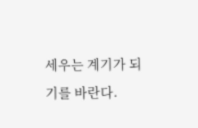세우는 계기가 되기를 바란다.